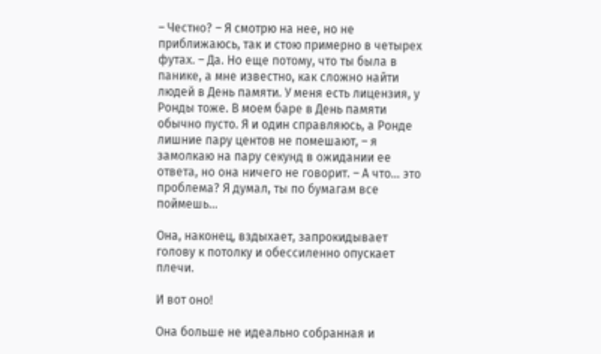– Честно? – Я смотрю на нее, но не приближаюсь, так и стою примерно в четырех футах. – Да. Но еще потому, что ты была в панике, а мне известно, как сложно найти людей в День памяти. У меня есть лицензия, у Ронды тоже. В моем баре в День памяти обычно пусто. Я и один справляюсь, а Ронде лишние пару центов не помешают, – я замолкаю на пару секунд в ожидании ее ответа, но она ничего не говорит. – А что… это проблема? Я думал, ты по бумагам все поймешь…

Она, наконец, вздыхает, запрокидывает голову к потолку и обессиленно опускает плечи.

И вот оно!

Она больше не идеально собранная и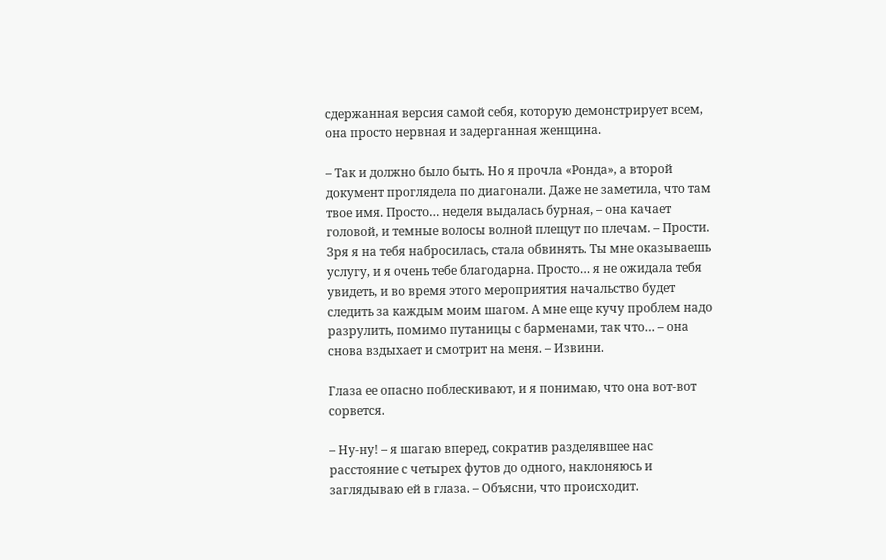сдержанная версия самой себя, которую демонстрирует всем, она просто нервная и задерганная женщина.

– Так и должно было быть. Но я прочла «Ронда», а второй документ проглядела по диагонали. Даже не заметила, что там твое имя. Просто… неделя выдалась бурная, – она качает головой, и темные волосы волной плещут по плечам. – Прости. Зря я на тебя набросилась, стала обвинять. Ты мне оказываешь услугу, и я очень тебе благодарна. Просто… я не ожидала тебя увидеть, и во время этого мероприятия начальство будет следить за каждым моим шагом. А мне еще кучу проблем надо разрулить, помимо путаницы с барменами, так что… – она снова вздыхает и смотрит на меня. – Извини.

Глаза ее опасно поблескивают, и я понимаю, что она вот-вот сорвется.

– Ну-ну! – я шагаю вперед, сократив разделявшее нас расстояние с четырех футов до одного, наклоняюсь и заглядываю ей в глаза. – Объясни, что происходит.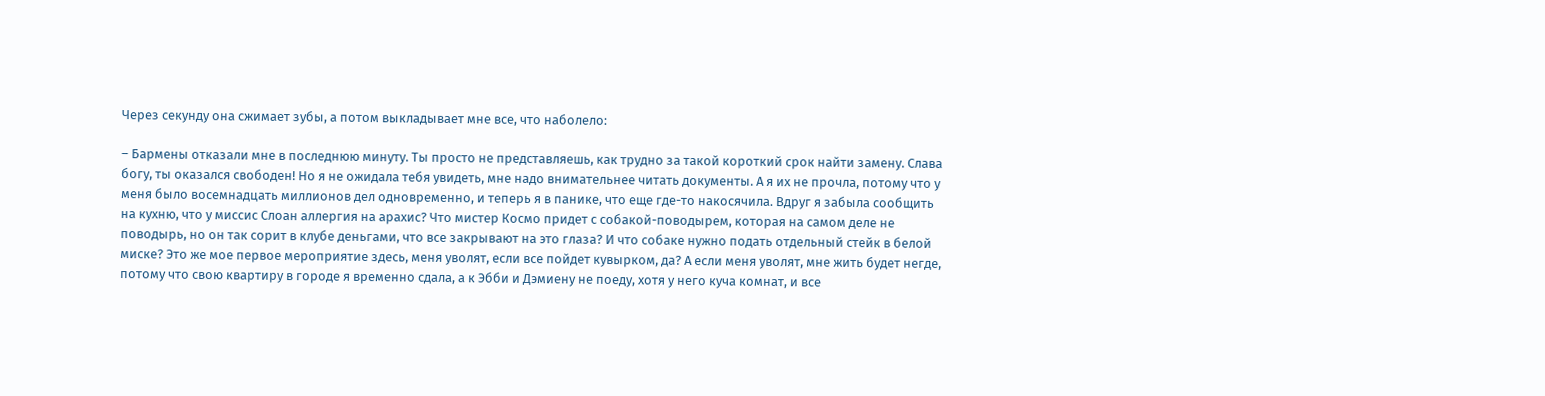Через секунду она сжимает зубы, а потом выкладывает мне все, что наболело:

– Бармены отказали мне в последнюю минуту. Ты просто не представляешь, как трудно за такой короткий срок найти замену. Слава богу, ты оказался свободен! Но я не ожидала тебя увидеть, мне надо внимательнее читать документы. А я их не прочла, потому что у меня было восемнадцать миллионов дел одновременно, и теперь я в панике, что еще где-то накосячила. Вдруг я забыла сообщить на кухню, что у миссис Слоан аллергия на арахис? Что мистер Космо придет с собакой-поводырем, которая на самом деле не поводырь, но он так сорит в клубе деньгами, что все закрывают на это глаза? И что собаке нужно подать отдельный стейк в белой миске? Это же мое первое мероприятие здесь, меня уволят, если все пойдет кувырком, да? А если меня уволят, мне жить будет негде, потому что свою квартиру в городе я временно сдала, а к Эбби и Дэмиену не поеду, хотя у него куча комнат, и все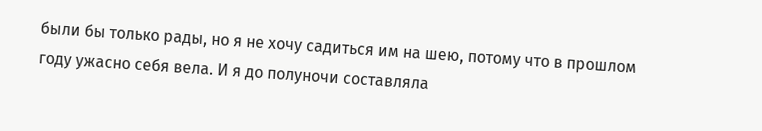были бы только рады, но я не хочу садиться им на шею, потому что в прошлом году ужасно себя вела. И я до полуночи составляла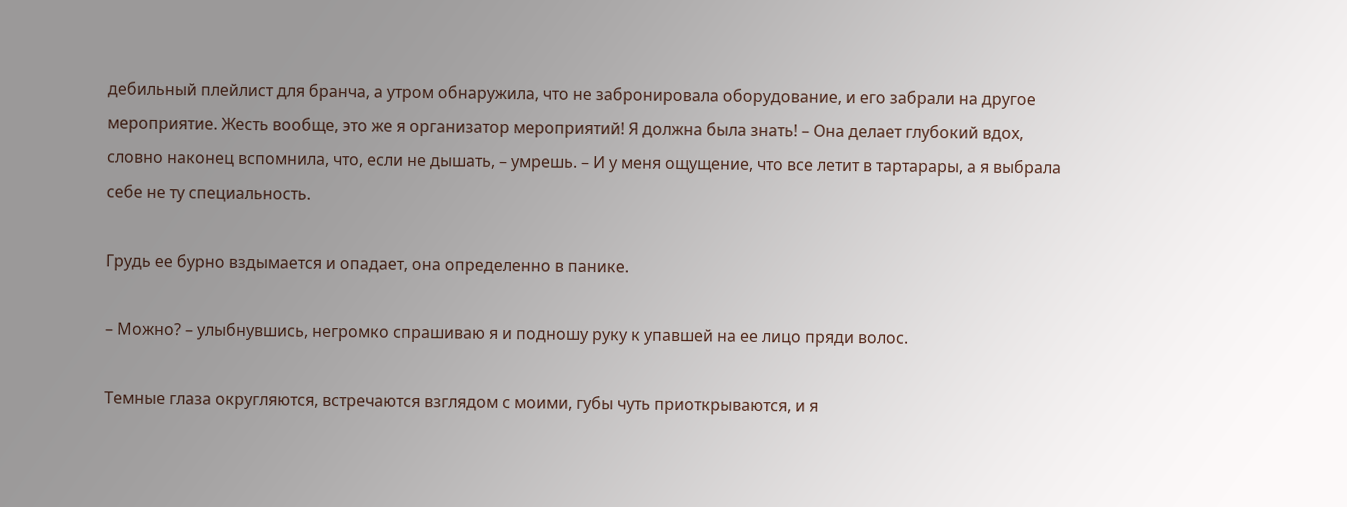дебильный плейлист для бранча, а утром обнаружила, что не забронировала оборудование, и его забрали на другое мероприятие. Жесть вообще, это же я организатор мероприятий! Я должна была знать! – Она делает глубокий вдох, словно наконец вспомнила, что, если не дышать, – умрешь. – И у меня ощущение, что все летит в тартарары, а я выбрала себе не ту специальность.

Грудь ее бурно вздымается и опадает, она определенно в панике.

– Можно? – улыбнувшись, негромко спрашиваю я и подношу руку к упавшей на ее лицо пряди волос.

Темные глаза округляются, встречаются взглядом с моими, губы чуть приоткрываются, и я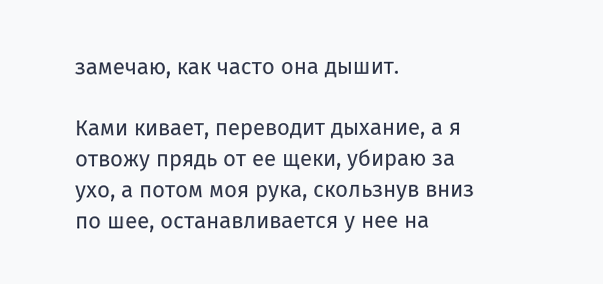замечаю, как часто она дышит.

Ками кивает, переводит дыхание, а я отвожу прядь от ее щеки, убираю за ухо, а потом моя рука, скользнув вниз по шее, останавливается у нее на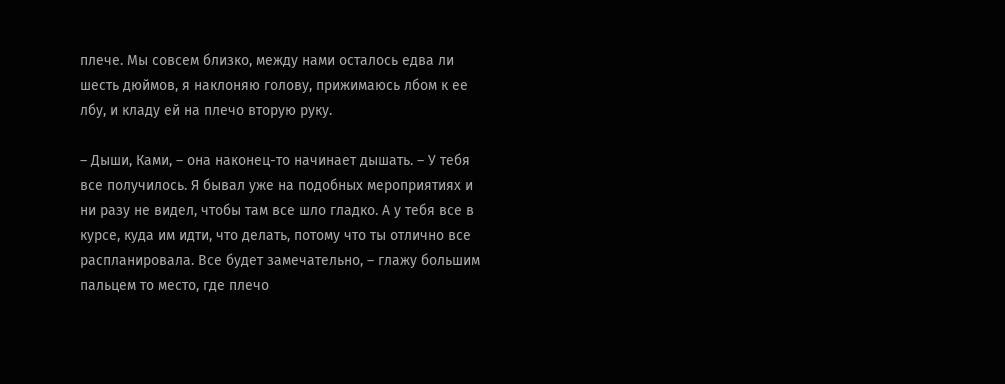плече. Мы совсем близко, между нами осталось едва ли шесть дюймов, я наклоняю голову, прижимаюсь лбом к ее лбу, и кладу ей на плечо вторую руку.

– Дыши, Ками, – она наконец-то начинает дышать. – У тебя все получилось. Я бывал уже на подобных мероприятиях и ни разу не видел, чтобы там все шло гладко. А у тебя все в курсе, куда им идти, что делать, потому что ты отлично все распланировала. Все будет замечательно, – глажу большим пальцем то место, где плечо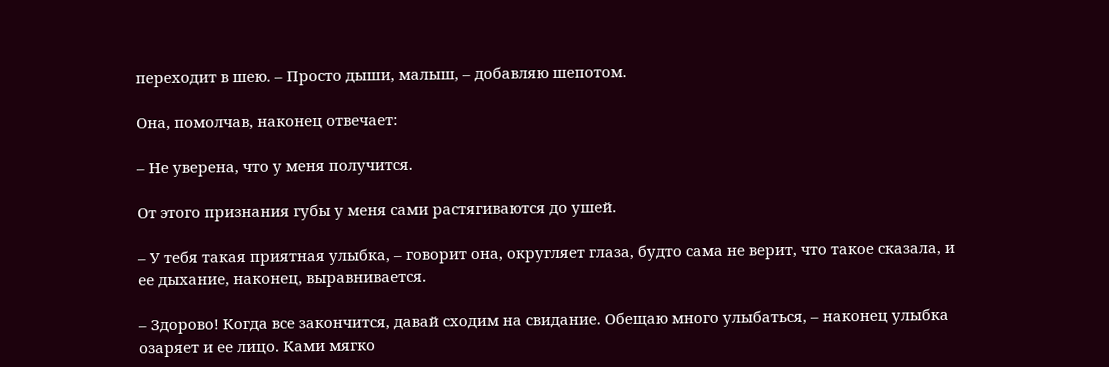переходит в шею. – Просто дыши, малыш, – добавляю шепотом.

Она, помолчав, наконец отвечает:

– Не уверена, что у меня получится.

От этого признания губы у меня сами растягиваются до ушей.

– У тебя такая приятная улыбка, – говорит она, округляет глаза, будто сама не верит, что такое сказала, и ее дыхание, наконец, выравнивается.

– Здорово! Когда все закончится, давай сходим на свидание. Обещаю много улыбаться, – наконец улыбка озаряет и ее лицо. Ками мягко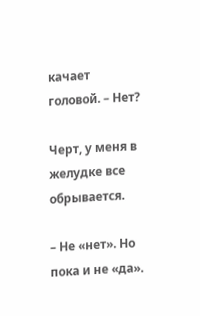качает головой. – Нет?

Черт, у меня в желудке все обрывается.

– Не «нет». Но пока и не «да».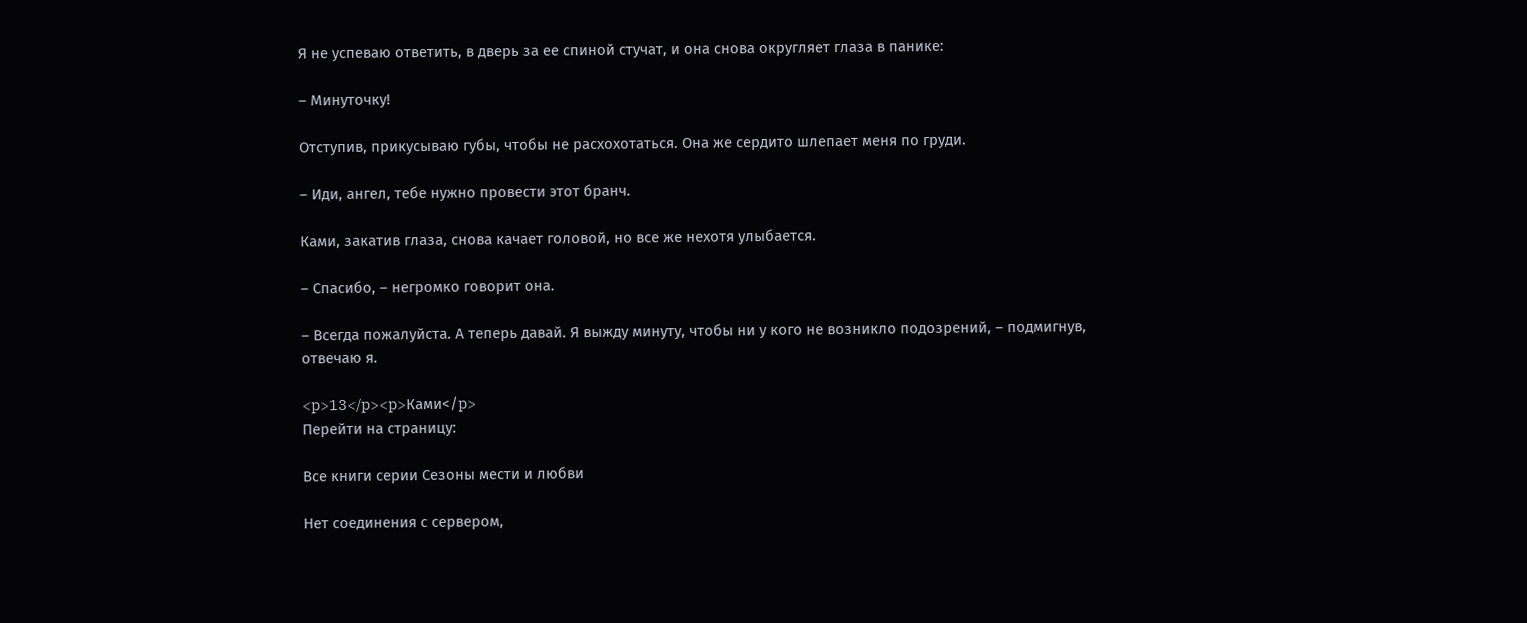Я не успеваю ответить, в дверь за ее спиной стучат, и она снова округляет глаза в панике:

– Минуточку!

Отступив, прикусываю губы, чтобы не расхохотаться. Она же сердито шлепает меня по груди.

– Иди, ангел, тебе нужно провести этот бранч.

Ками, закатив глаза, снова качает головой, но все же нехотя улыбается.

– Спасибо, – негромко говорит она.

– Всегда пожалуйста. А теперь давай. Я выжду минуту, чтобы ни у кого не возникло подозрений, – подмигнув, отвечаю я.

<p>13</p><p>Ками</p>
Перейти на страницу:

Все книги серии Сезоны мести и любви

Нет соединения с сервером,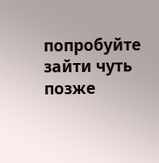попробуйте зайти чуть позже